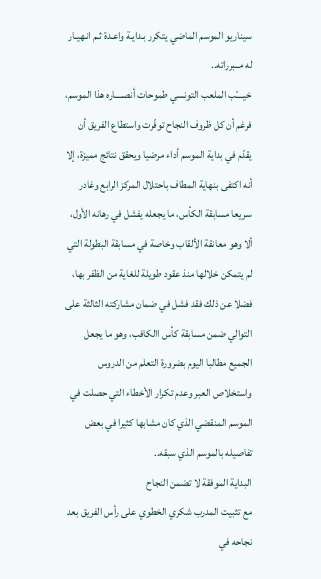سيناريو الموسم الماضي يتكرر بـدايـة واعـدة ثـم انـهيـار له مــبرراته..
خيــــّب الملعب التونسي طموحات أنصــــاره هذا الموسم، فرغم أن كل ظروف النجاح توفّرت واستطاع الفريق أن يقدّم في بداية الموسم أداء مرضيا ويحقق نتائج مميزة، إلا أنه اكتفى بنهاية المطاف باحتلال المركز الرابع وغادر سريعا مسابقة الكأس، ما يجعله يفشل في رهانه الأول، ألا وهو معانقة الألقاب وخاصة في مسابقة البطولة التي لم يتمكن خلالها منذ عقود طويلة للغاية من الظفر بها، فضلا عن ذلك فقد فشل في ضمان مشاركته الثالثة على التوالي ضمن مسابقة كأس االكافب، وهو ما يجعل الجميع مطالبا اليوم بضرورة التعلم من الدروس واستخلاص العبر وعدم تكرار الأخطاء التي حصلت في الموسم المنقضي الذي كان مشابها كثيرا في بعض تفاصيله بالموسم الذي سبقه..
البداية الموفقة لا تضمن النجاح
مع تثبيت المدرب شكري الخطوي على رأس الفريق بعد نجاحه في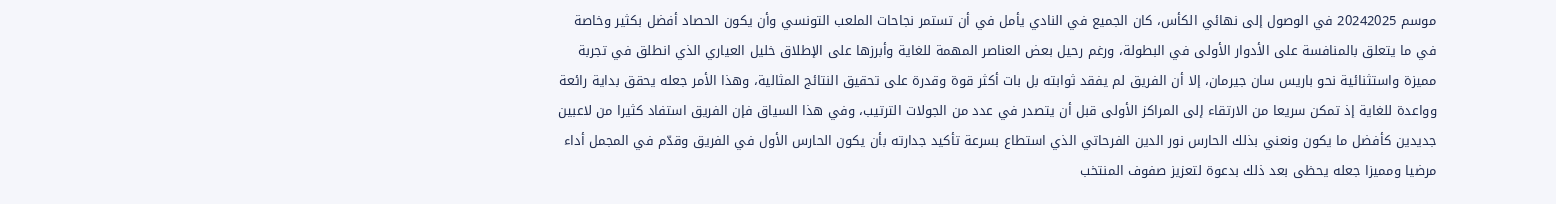موسم 20242025 في الوصول إلى نهائي الكأس، كان الجميع في النادي يأمل في أن تستمر نجاحات الملعب التونسي وأن يكون الحصاد أفضل بكثير وخاصة في ما يتعلق بالمنافسة على الأدوار الأولى في البطولة، ورغم رحيل بعض العناصر المهمة للغاية وأبرزها على الإطلاق خليل العياري الذي انطلق في تجربة مميزة واستثنائية نحو باريس سان جيرمان، إلا أن الفريق لم يفقد ثوابته بل بات أكثر قوة وقدرة على تحقيق النتائج المثالية، وهذا الأمر جعله يحقق بداية رائعة وواعدة للغاية إذ تمكن سريعا من الارتقاء إلى المراكز الأولى قبل أن يتصدر في عدد من الجولات الترتيب، وفي هذا السياق فإن الفريق استفاد كثيرا من لاعبين جديدين كأفضل ما يكون ونعني بذلك الحارس نور الدين الفرحاتي الذي استطاع بسرعة تأكيد جدارته بأن يكون الحارس الأول في الفريق وقدّم في المجمل أداء مرضيا ومميزا جعله يحظى بعد ذلك بدعوة لتعزيز صفوف المنتخب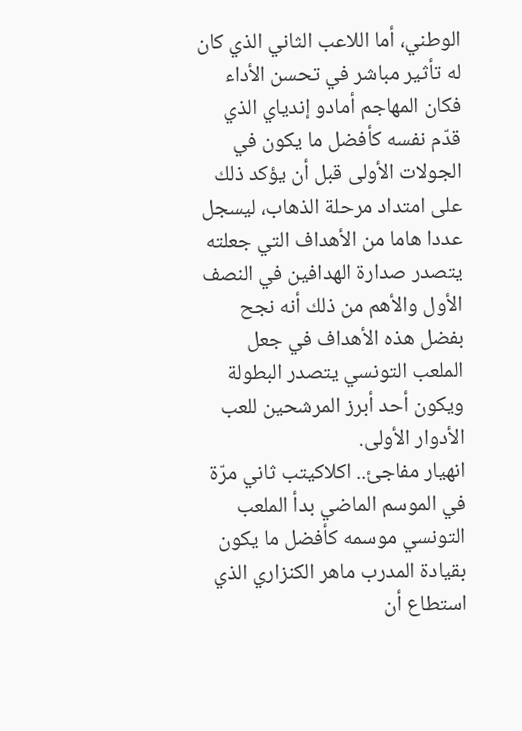الوطني، أما اللاعب الثاني الذي كان له تأثير مباشر في تحسن الأداء فكان المهاجم أمادو إندياي الذي قدّم نفسه كأفضل ما يكون في الجولات الأولى قبل أن يؤكد ذلك على امتداد مرحلة الذهاب، ليسجل عددا هاما من الأهداف التي جعلته يتصدر صدارة الهدافين في النصف الأول والأهم من ذلك أنه نجح بفضل هذه الأهداف في جعل الملعب التونسي يتصدر البطولة ويكون أحد أبرز المرشحين للعب الأدوار الأولى.
انهيار مفاجئ.. اكلاكيتب ثاني مرّة
في الموسم الماضي بدأ الملعب التونسي موسمه كأفضل ما يكون بقيادة المدرب ماهر الكنزاري الذي استطاع أن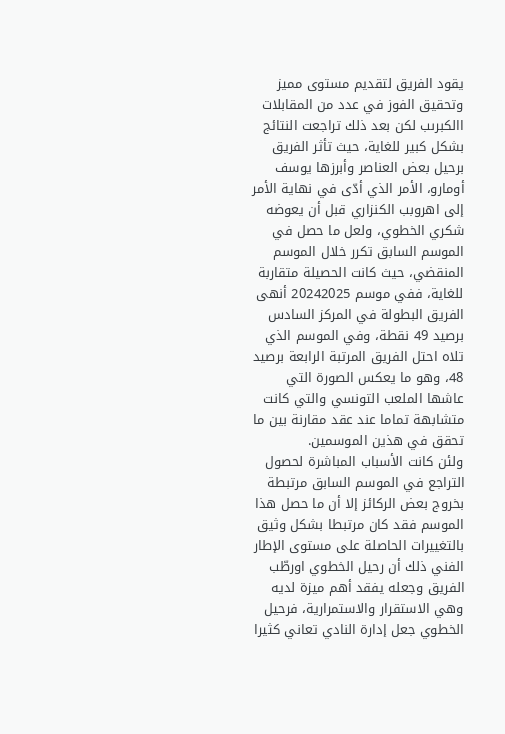يقود الفريق لتقديم مستوى مميز وتحقيق الفوز في عدد من المقابلات االكبرىب لكن بعد ذلك تراجعت النتائج بشكل كبير للغاية، حيث تأثر الفريق برحيل بعض العناصر وأبرزها يوسف أومارو، الأمر الذي أدّى في نهاية الأمر إلى اهروبب الكنزاري قبل أن يعوضه شكري الخطوي، ولعل ما حصل في الموسم السابق تكرر خلال الموسم المنقضي، حيث كانت الحصيلة متقاربة للغاية، ففي موسم 20242025 أنهى الفريق البطولة في المركز السادس برصيد 49 نقطة، وفي الموسم الذي تلاه احتل الفريق المرتبة الرابعة برصيد 48، وهو ما يعكس الصورة التي عاشها الملعب التونسي والتي كانت متشابهة تماما عند عقد مقارنة بين ما تحقق في هذين الموسمين.
ولئن كانت الأسباب المباشرة لحصول التراجع في الموسم السابق مرتبطة بخروج بعض الركائز إلا أن ما حصل هذا الموسم فقد كان مرتبطا بشكل وثيق بالتغييرات الحاصلة على مستوى الإطار الفني ذلك أن رحيل الخطوي اورطّب الفريق وجعله يفقد أهم ميزة لديه وهي الاستقرار والاستمرارية، فرحيل الخطوي جعل إدارة النادي تعاني كثيرا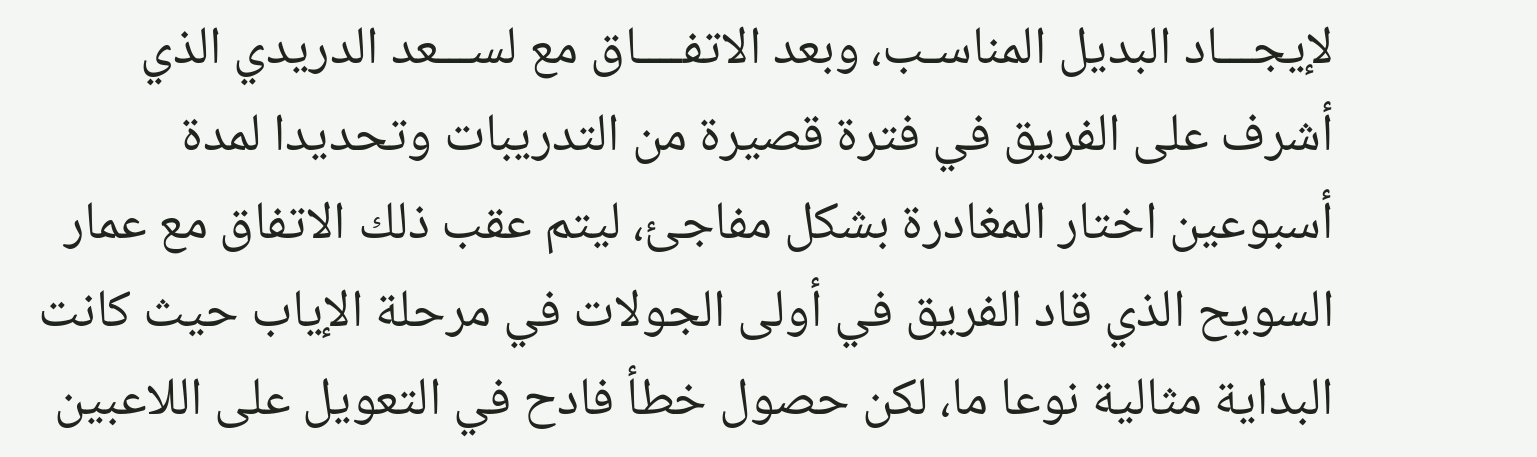لإيجـــاد البديل المناسـب، وبعد الاتفــــاق مع لســـعد الدريدي الذي أشرف على الفريق في فترة قصيرة من التدريبات وتحديدا لمدة أسبوعين اختار المغادرة بشكل مفاجئ، ليتم عقب ذلك الاتفاق مع عمار السويح الذي قاد الفريق في أولى الجولات في مرحلة الإياب حيث كانت البداية مثالية نوعا ما، لكن حصول خطأ فادح في التعويل على اللاعبين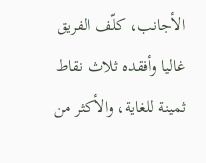الأجانب، كلّف الفريق غاليا وأفقده ثلاث نقاط ثمينة للغاية، والأكثر من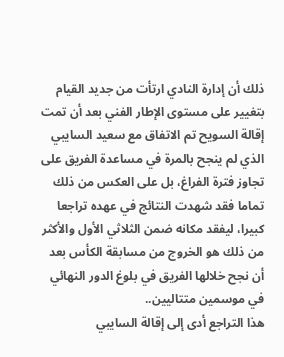ذلك أن إدارة النادي ارتأت من جديد القيام بتغيير على مستوى الإطار الفني بعد أن تمت إقالة السويح تم الاتفاق مع سعيد السايبي الذي لم ينجح بالمرة في مساعدة الفريق على تجاوز فترة الفراغ، بل على العكس من ذلك تماما فقد شهدت النتائج في عهده تراجعا كبيرا، ليفقد مكانه ضمن الثلاثي الأول والأكثر من ذلك هو الخروج من مسابقة الكأس بعد أن نجح خلالها الفريق في بلوغ الدور النهائي في موسمين متتاليين..
هذا التراجع أدى إلى إقالة السايبي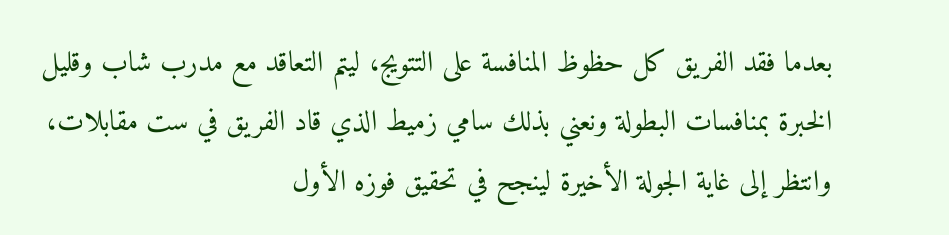بعدما فقد الفريق كل حظوظ المنافسة على التتويج، ليتم التعاقد مع مدرب شاب وقليل الخبرة بمنافسات البطولة ونعني بذلك سامي زميط الذي قاد الفريق في ست مقابلات، وانتظر إلى غاية الجولة الأخيرة لينجح في تحقيق فوزه الأول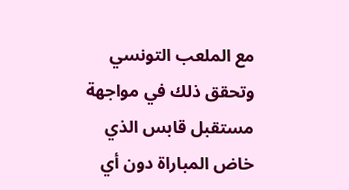مع الملعب التونسي وتحقق ذلك في مواجهة مستقبل قابس الذي خاض المباراة دون أي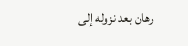رهان بعد نزوله إلى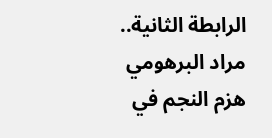الرابطة الثانية..
مراد البرهومي
هزم النجم في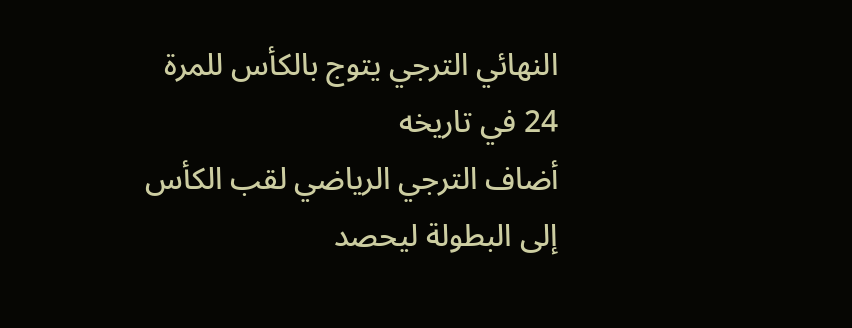النهائي الترجي يتوج بالكأس للمرة 24 في تاريخه
أضاف الترجي الرياضي لقب الكأس إلى البطولة ليحصد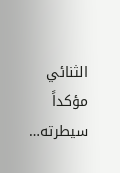الثنائي مؤكداً سيطرته…